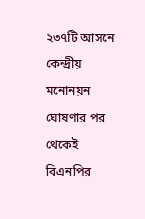২৩৭টি আসনে কেন্দ্রীয় মনোনয়ন ঘোষণার পর থেকেই বিএনপির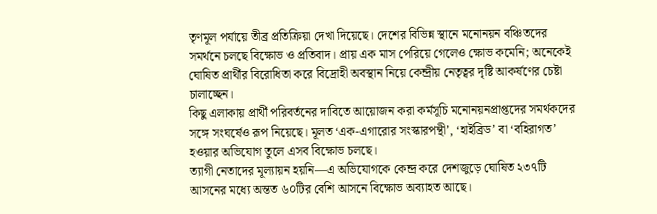তৃণমূল পর্যায়ে তীব্র প্রতিক্রিয়া দেখা দিয়েছে। দেশের বিভিন্ন স্থানে মনোনয়ন বঞ্চিতদের সমর্থনে চলছে বিক্ষোভ ও প্রতিবাদ। প্রায় এক মাস পেরিয়ে গেলেও ক্ষোভ কমেনি; অনেকেই ঘোষিত প্রার্থীর বিরোধিতা করে বিদ্রোহী অবস্থান নিয়ে কেন্দ্রীয় নেতৃত্বর দৃষ্টি আকর্ষণের চেষ্টা চালাচ্ছেন।
কিছু এলাকায় প্রার্থী পরিবর্তনের দাবিতে আয়োজন করা কর্মসূচি মনোনয়নপ্রাপ্তদের সমর্থকদের সঙ্গে সংঘর্ষেও রূপ নিয়েছে। মূলত ‘এক-এগারোর সংস্কারপন্থী’, ‘হাইব্রিড’ বা ‘বহিরাগত’ হওয়ার অভিযোগ তুলে এসব বিক্ষোভ চলছে।
ত্যাগী নেতাদের মূল্যায়ন হয়নি—এ অভিযোগকে কেন্দ্র করে দেশজুড়ে ঘোষিত ২৩৭টি আসনের মধ্যে অন্তত ৬০টির বেশি আসনে বিক্ষোভ অব্যাহত আছে।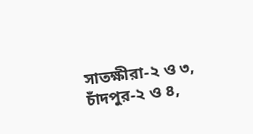সাতক্ষীরা-২ ও ৩, চাঁদপুর-২ ও ৪,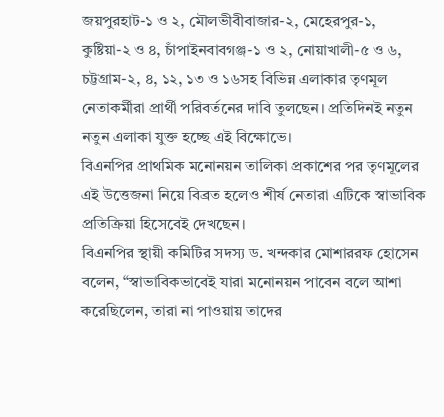জয়পুরহাট-১ ও ২, মৌলভীবীবাজার-২, মেহেরপুর-১, কুষ্টিয়া-২ ও ৪, চাঁপাইনবাবগঞ্জ-১ ও ২, নোয়াখালী-৫ ও ৬, চট্টগ্রাম-২, ৪, ১২, ১৩ ও ১৬সহ বিভিন্ন এলাকার তৃণমূল নেতাকর্মীরা প্রার্থী পরিবর্তনের দাবি তুলছেন। প্রতিদিনই নতুন নতুন এলাকা যুক্ত হচ্ছে এই বিক্ষোভে।
বিএনপির প্রাথমিক মনোনয়ন তালিকা প্রকাশের পর তৃণমূলের এই উত্তেজনা নিয়ে বিব্রত হলেও শীর্ষ নেতারা এটিকে স্বাভাবিক প্রতিক্রিয়া হিসেবেই দেখছেন।
বিএনপির স্থায়ী কমিটির সদস্য ড. খন্দকার মোশাররফ হোসেন বলেন, “স্বাভাবিকভাবেই যারা মনোনয়ন পাবেন বলে আশা করেছিলেন, তারা না পাওয়ায় তাদের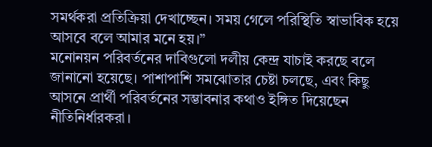সমর্থকরা প্রতিক্রিয়া দেখাচ্ছেন। সময় গেলে পরিস্থিতি স্বাভাবিক হয়ে আসবে বলে আমার মনে হয়।”
মনোনয়ন পরিবর্তনের দাবিগুলো দলীয় কেন্দ্র যাচাই করছে বলে জানানো হয়েছে। পাশাপাশি সমঝোতার চেষ্টা চলছে, এবং কিছু আসনে প্রার্থী পরিবর্তনের সম্ভাবনার কথাও ইঙ্গিত দিয়েছেন নীতিনির্ধারকরা।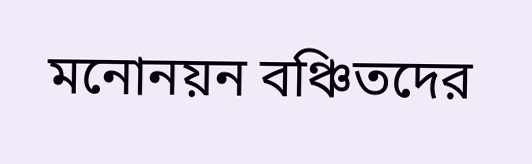মনোনয়ন বঞ্চিতদের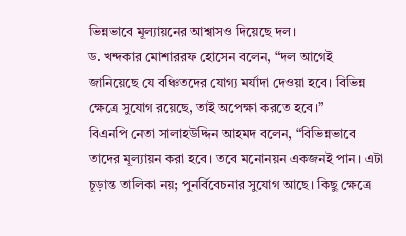ভিন্নভাবে মূল্যায়নের আশ্বাসও দিয়েছে দল।
ড. খন্দকার মোশাররফ হোসেন বলেন, “দল আগেই জানিয়েছে যে বঞ্চিতদের যোগ্য মর্যাদা দেওয়া হবে। বিভিন্ন ক্ষেত্রে সুযোগ রয়েছে, তাই অপেক্ষা করতে হবে।”
বিএনপি নেতা সালাহউদ্দিন আহমদ বলেন, “বিভিন্নভাবে তাদের মূল্যায়ন করা হবে। তবে মনোনয়ন একজনই পান। এটা চূড়ান্ত তালিকা নয়; পুনর্বিবেচনার সুযোগ আছে। কিছু ক্ষেত্রে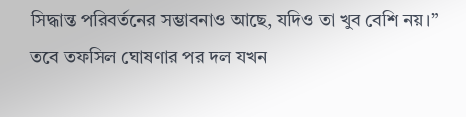সিদ্ধান্ত পরিবর্তনের সম্ভাবনাও আছে, যদিও তা খুব বেশি নয়।”
তবে তফসিল ঘোষণার পর দল যখন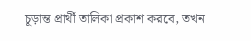চূড়ান্ত প্রার্থী তালিকা প্রকাশ করবে, তখন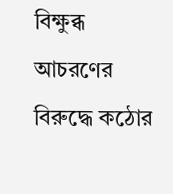বিক্ষুব্ধ আচরণের বিরুদ্ধে কঠোর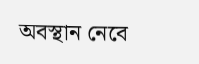অবস্থান নেবে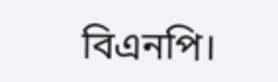বিএনপি।